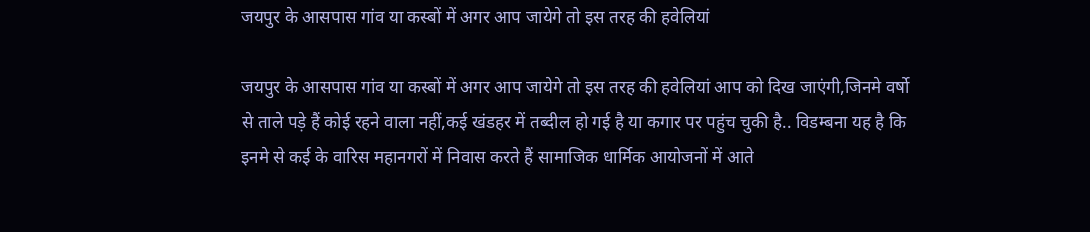जयपुर के आसपास गांव या कस्बों में अगर आप जायेगे तो इस तरह की हवेलियां

जयपुर के आसपास गांव या कस्बों में अगर आप जायेगे तो इस तरह की हवेलियां आप को दिख जाएंगी,जिनमे वर्षो से ताले पड़े हैं कोई रहने वाला नहीं,कई खंडहर में तब्दील हो गई है या कगार पर पहुंच चुकी है.. विडम्बना यह है कि इनमे से कई के वारिस महानगरों में निवास करते हैं सामाजिक धार्मिक आयोजनों में आते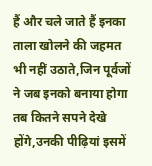हैं और चले जाते हैं इनका ताला खोलने की जहमत भी नहीं उठाते,जिन पूर्वजों ने जब इनको बनाया होगा तब कितने सपने देखे होंगे,उनकी पीढ़ियां इसमें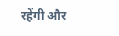रहेंगी और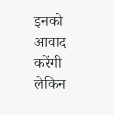इनको आवाद करेंगी लेकिन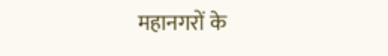महानगरों के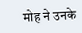मोह ने उनके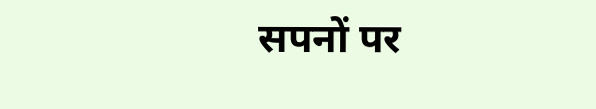सपनों पर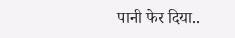पानी फेर दिया..